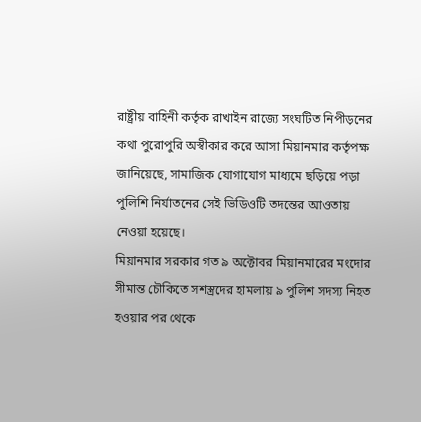রাষ্ট্রীয় বাহিনী কর্তৃক রাখাইন রাজ্যে সংঘটিত নিপীড়নের কথা পুরোপুরি অস্বীকার করে আসা মিয়ানমার কর্তৃপক্ষ জানিয়েছে, সামাজিক যোগাযোগ মাধ্যমে ছড়িয়ে পড়া পুলিশি নির্যাতনের সেই ভিডিওটি তদন্তের আওতায় নেওয়া হয়েছে।
মিয়ানমার সরকার গত ৯ অক্টোবর মিয়ানমারের মংদোর সীমান্ত চৌকিতে সশস্ত্রদের হামলায় ৯ পুলিশ সদস্য নিহত হওয়ার পর থেকে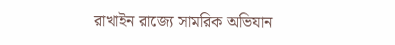রাখাইন রাজ্যে সামরিক অভিযান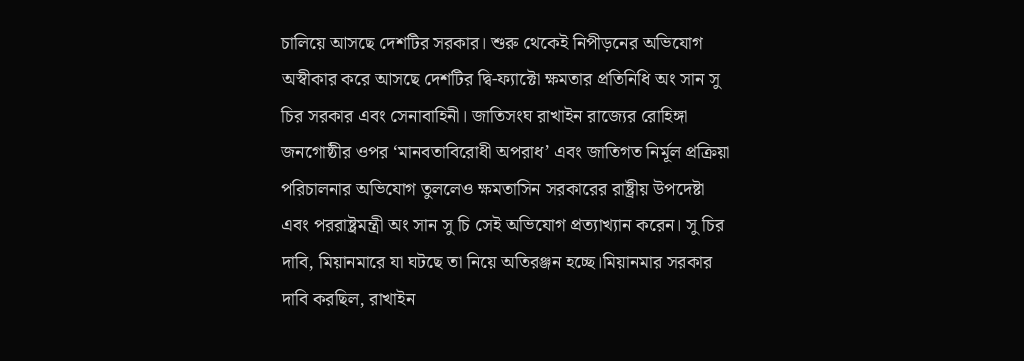চালিয়ে আসছে দেশটির সরকার। শুরু থেকেই নিপীড়নের অভিযোগ অস্বীকার করে আসছে দেশটির দ্বি-ফ্যাক্টো ক্ষমতার প্রতিনিধি অং সান সু চির সরকার এবং সেনাবাহিনী। জাতিসংঘ রাখাইন রাজ্যের রোহিঙ্গা জনগোষ্ঠীর ওপর ‘মানবতাবিরোধী অপরাধ’ এবং জাতিগত নির্মূল প্রক্রিয়া পরিচালনার অভিযোগ তুললেও ক্ষমতাসিন সরকারের রাষ্ট্রীয় উপদেষ্টা এবং পররাষ্ট্রমন্ত্রী অং সান সু চি সেই অভিযোগ প্রত্যাখ্যান করেন। সু চির দাবি, মিয়ানমারে যা ঘটছে তা নিয়ে অতিরঞ্জন হচ্ছে।মিয়ানমার সরকার দাবি করছিল, রাখাইন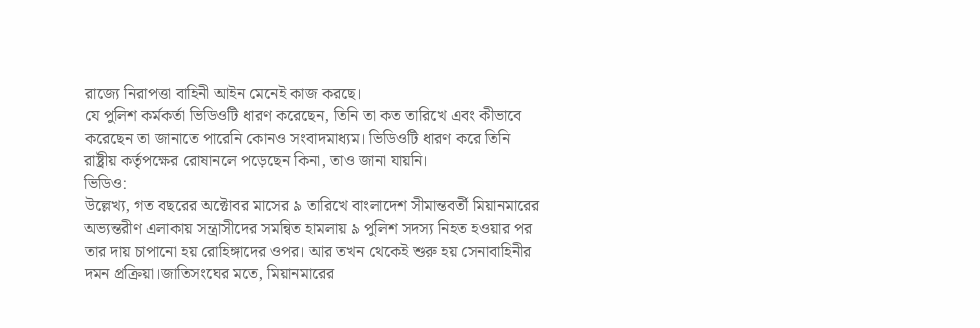রাজ্যে নিরাপত্তা বাহিনী আইন মেনেই কাজ করছে।
যে পুলিশ কর্মকর্তা ভিডিওটি ধারণ করেছেন, তিনি তা কত তারিখে এবং কীভাবে করেছেন তা জানাতে পারেনি কোনও সংবাদমাধ্যম। ভিডিওটি ধারণ করে তিনি রাষ্ট্রীয় কর্তৃপক্ষের রোষানলে পড়েছেন কিনা, তাও জানা যায়নি।
ভিডিও:
উল্লেখ্য, গত বছরের অক্টোবর মাসের ৯ তারিখে বাংলাদেশ সীমান্তবর্তী মিয়ানমারের অভ্যন্তরীণ এলাকায় সন্ত্রাসীদের সমন্বিত হামলায় ৯ পুলিশ সদস্য নিহত হওয়ার পর তার দায় চাপানো হয় রোহিঙ্গাদের ওপর। আর তখন থেকেই শুরু হয় সেনাবাহিনীর দমন প্রক্রিয়া।জাতিসংঘের মতে, মিয়ানমারের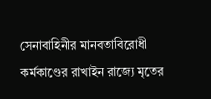সেনাবাহিনীর মানবতাবিরোধী কর্মকাণ্ডের রাখাইন রাজ্যে মৃতের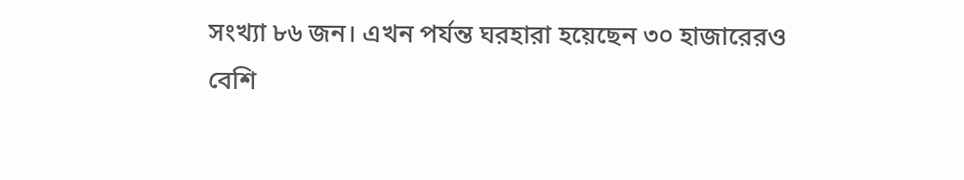সংখ্যা ৮৬ জন। এখন পর্যন্ত ঘরহারা হয়েছেন ৩০ হাজারেরও বেশি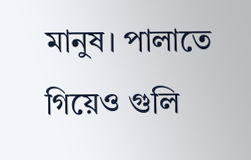মানুষ। পালাতে গিয়েও গুলি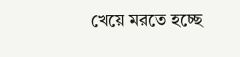খেয়ে মরতে হচ্ছে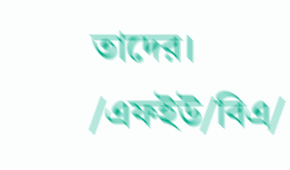তাদের।
/এফইউ/বিএ/